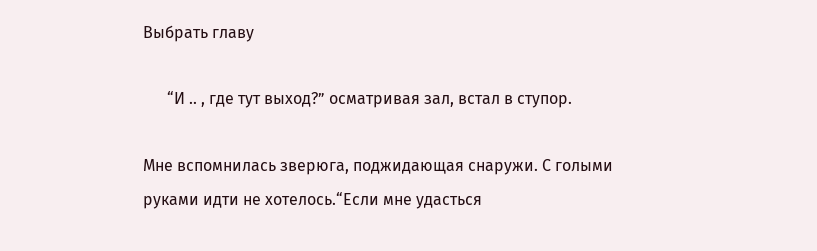Выбрать главу

      “И .. , где тут выход?” осматривая зал, встал в ступор.

Мне вспомнилась зверюга, поджидающая снаружи. С голыми руками идти не хотелось.“Если мне удасться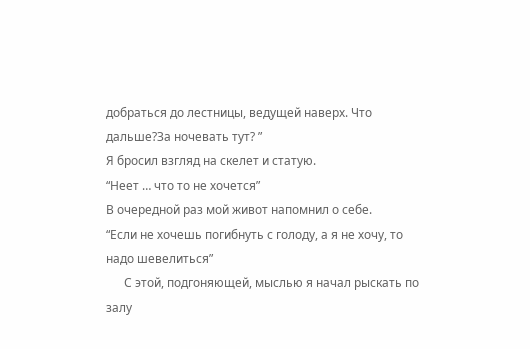добраться до лестницы, ведущей наверх. Что дальше?За ночевать тут? ”
Я бросил взгляд на скелет и статую.
“Неет … что то не хочется”
В очередной раз мой живот напомнил о себе.
“Если не хочешь погибнуть с голоду, а я не хочу, то надо шевелиться”
      С этой, подгоняющей, мыслью я начал рыскать по залу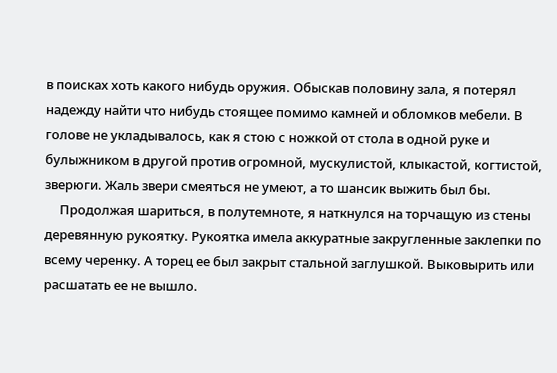в поисках хоть какого нибудь оружия. Обыскав половину зала, я потерял надежду найти что нибудь стоящее помимо камней и обломков мебели. В голове не укладывалось, как я стою с ножкой от стола в одной руке и  булыжником в другой против огромной, мускулистой, клыкастой, когтистой, зверюги. Жаль звери смеяться не умеют, а то шансик выжить был бы.
     Продолжая шариться, в полутемноте, я наткнулся на торчащую из стены деревянную рукоятку. Рукоятка имела аккуратные закругленные заклепки по всему черенку. А торец ее был закрыт стальной заглушкой. Выковырить или расшатать ее не вышло.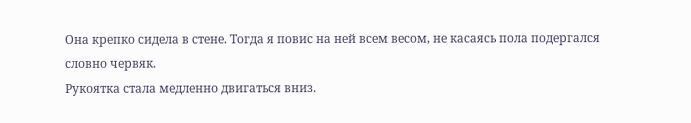Она крепко сидела в стене. Тогда я повис на ней всем весом, не касаясь пола подергался словно червяк.
Рукоятка стала медленно двигаться вниз.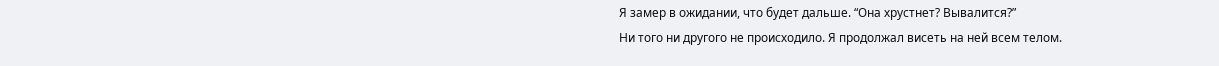Я замер в ожидании, что будет дальше. “Она хрустнет? Вывалится?”
Ни того ни другого не происходило. Я продолжал висеть на ней всем телом.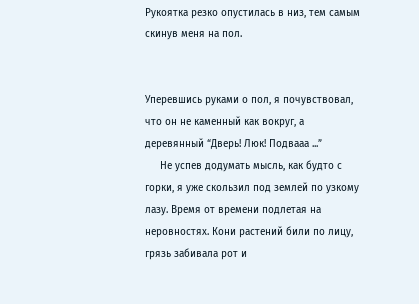Рукоятка резко опустилась в низ, тем самым скинув меня на пол.


Уперевшись руками о пол, я почувствовал, что он не каменный как вокруг, а деревянный “Дверь! Люк! Подвааа ...”
     Не успев додумать мысль, как будто с горки, я уже скользил под землей по узкому лазу. Время от времени подлетая на неровностях. Кони растений били по лицу, грязь забивала рот и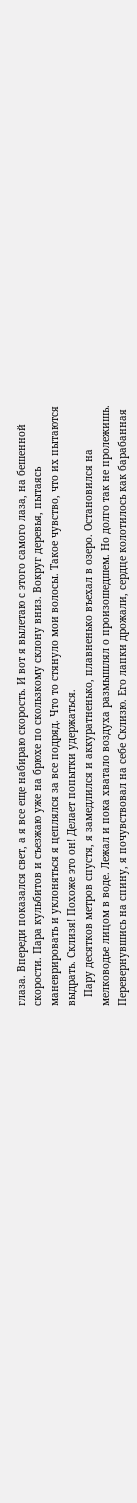глаза. Впереди показался свет, а я все еще набираю скорость. И вот я вылетаю с этого самого лаза, на бешенной скорости. Пара кульбитов и съезжаю уже на брюхе по скользкому склону вниз. Вокруг деревья, пытаясь маневрировать и уклоняться я цеплялся за все подряд. Что то стянуло мои волосы. Такое чувство, что их пытаются выдрать. Склизя! Похоже это он! Делает попытки удержаться.
   Пару десятков метров спустя, я замедлился и аккуратненько, плавненько въехал в озеро. Остановился на мелководье лицом в воде. Лежал и пока хватало воздуха размышлял о произошедшем. Но долго так не пролежишь. Перевернувшись на спину, я почувствовал на себе Склизю. Его лапки дрожали, сердце колотилось как барабанная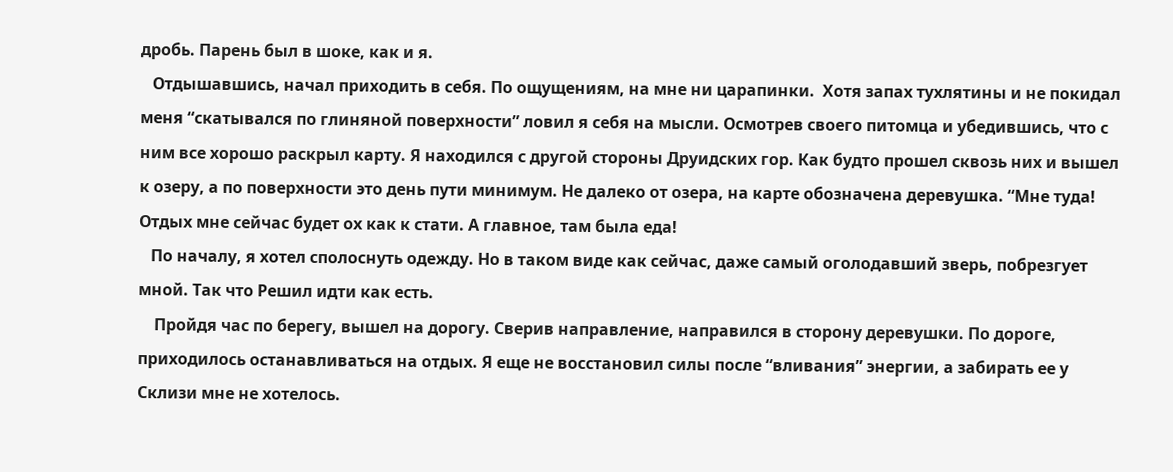дробь. Парень был в шоке, как и я.
   Отдышавшись, начал приходить в себя. По ощущениям, на мне ни царапинки.  Хотя запах тухлятины и не покидал меня “скатывался по глиняной поверхности” ловил я себя на мысли. Осмотрев своего питомца и убедившись, что с ним все хорошо раскрыл карту. Я находился с другой стороны Друидских гор. Как будто прошел сквозь них и вышел к озеру, а по поверхности это день пути минимум. Не далеко от озера, на карте обозначена деревушка. “Мне туда! Отдых мне сейчас будет ох как к стати. А главное, там была еда!
   По началу, я хотел сполоснуть одежду. Но в таком виде как сейчас, даже самый оголодавший зверь, побрезгует мной. Так что Решил идти как есть.
    Пройдя час по берегу, вышел на дорогу. Сверив направление, направился в сторону деревушки. По дороге,  приходилось останавливаться на отдых. Я еще не восстановил силы после “вливания” энергии, а забирать ее у Склизи мне не хотелось.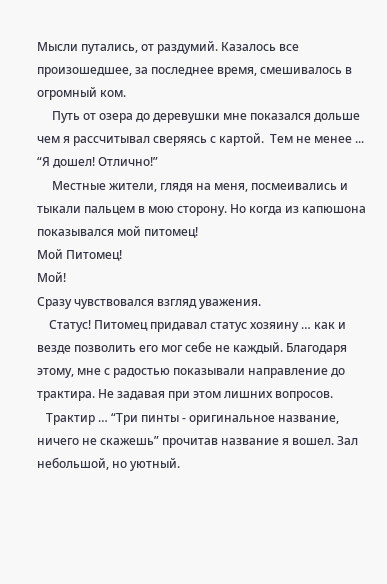Мысли путались, от раздумий. Казалось все произошедшее, за последнее время, смешивалось в огромный ком.
     Путь от озера до деревушки мне показался дольше чем я рассчитывал сверяясь с картой.  Тем не менее ...
“Я дошел! Отлично!”
     Местные жители, глядя на меня, посмеивались и тыкали пальцем в мою сторону. Но когда из капюшона показывался мой питомец!
Мой Питомец!
Мой!
Сразу чувствовался взгляд уважения.
    Статус! Питомец придавал статус хозяину … как и везде позволить его мог себе не каждый. Благодаря этому, мне с радостью показывали направление до трактира. Не задавая при этом лишних вопросов.
   Трактир … “Три пинты - оригинальное название, ничего не скажешь” прочитав название я вошел. Зал небольшой, но уютный.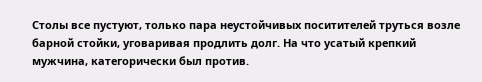Столы все пустуют, только пара неустойчивых поситителей труться возле барной стойки, уговаривая продлить долг. На что усатый крепкий мужчина, категорически был против.